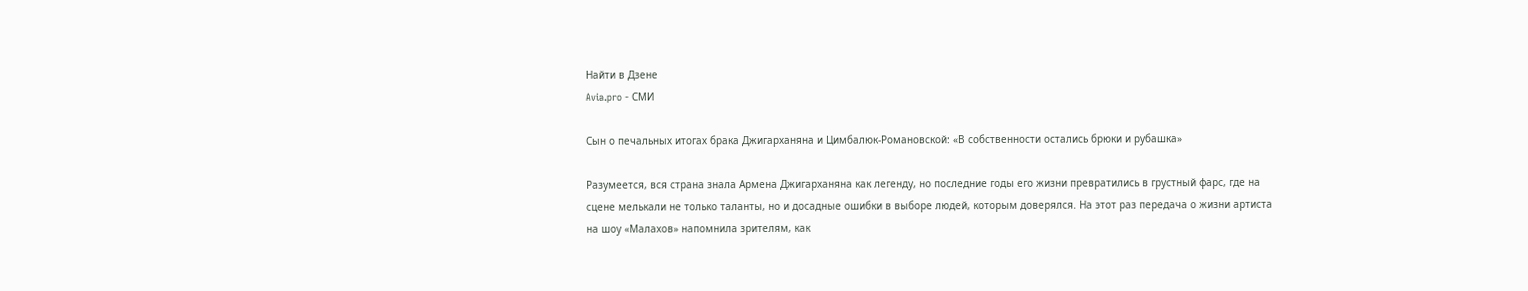Найти в Дзене
Avia.pro - СМИ

Сын о печальных итогах брака Джигарханяна и Цимбалюк-Романовской: «В собственности остались брюки и рубашка»

Разумеется, вся страна знала Армена Джигарханяна как легенду, но последние годы его жизни превратились в грустный фарс, где на сцене мелькали не только таланты, но и досадные ошибки в выборе людей, которым доверялся. На этот раз передача о жизни артиста на шоу «Малахов» напомнила зрителям, как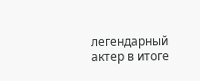легендарный актер в итоге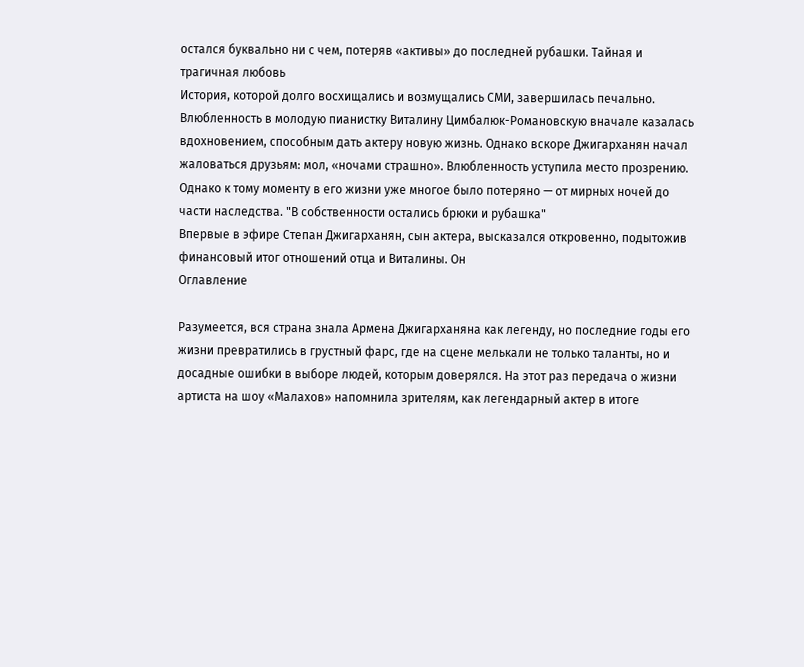остался буквально ни с чем, потеряв «активы» до последней рубашки. Тайная и трагичная любовь
История, которой долго восхищались и возмущались СМИ, завершилась печально. Влюбленность в молодую пианистку Виталину Цимбалюк-Романовскую вначале казалась вдохновением, способным дать актеру новую жизнь. Однако вскоре Джигарханян начал жаловаться друзьям: мол, «ночами страшно». Влюбленность уступила место прозрению. Однако к тому моменту в его жизни уже многое было потеряно — от мирных ночей до части наследства. "В собственности остались брюки и рубашка"
Впервые в эфире Степан Джигарханян, сын актера, высказался откровенно, подытожив финансовый итог отношений отца и Виталины. Он
Оглавление

Разумеется, вся страна знала Армена Джигарханяна как легенду, но последние годы его жизни превратились в грустный фарс, где на сцене мелькали не только таланты, но и досадные ошибки в выборе людей, которым доверялся. На этот раз передача о жизни артиста на шоу «Малахов» напомнила зрителям, как легендарный актер в итоге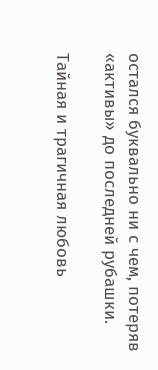остался буквально ни с чем, потеряв «активы» до последней рубашки.

Тайная и трагичная любовь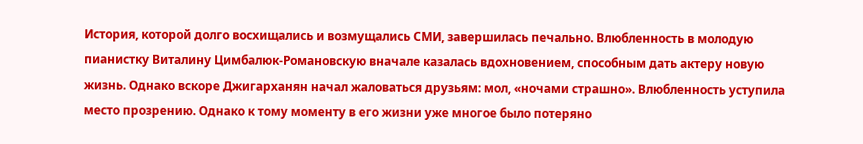История, которой долго восхищались и возмущались СМИ, завершилась печально. Влюбленность в молодую пианистку Виталину Цимбалюк-Романовскую вначале казалась вдохновением, способным дать актеру новую жизнь. Однако вскоре Джигарханян начал жаловаться друзьям: мол, «ночами страшно». Влюбленность уступила место прозрению. Однако к тому моменту в его жизни уже многое было потеряно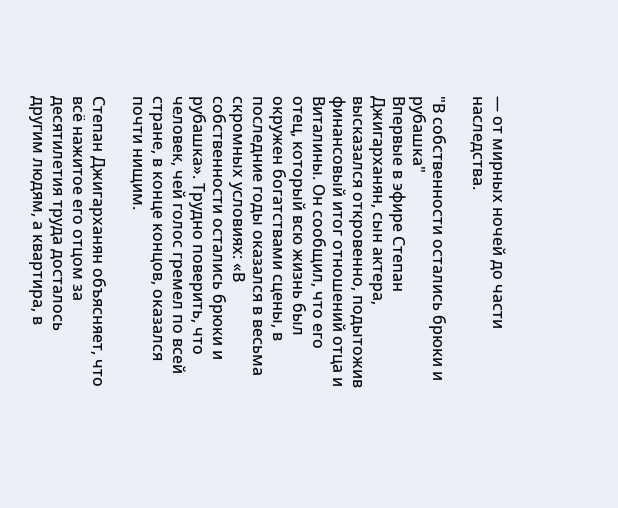— от мирных ночей до части наследства.

"В собственности остались брюки и рубашка"
Впервые в эфире Степан Джигарханян, сын актера, высказался откровенно, подытожив финансовый итог отношений отца и Виталины. Он сообщил, что его отец, который всю жизнь был окружен богатствами сцены, в последние годы оказался в весьма скромных условиях: «В собственности остались брюки и рубашка». Трудно поверить, что человек, чей голос гремел по всей стране, в конце концов, оказался почти нищим.

Степан Джигарханян объясняет, что всё нажитое его отцом за десятилетия труда досталось другим людям, а квартира, в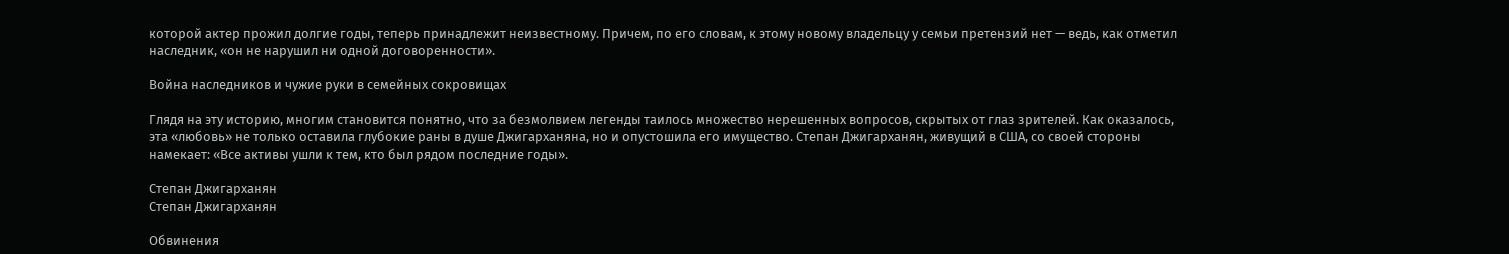которой актер прожил долгие годы, теперь принадлежит неизвестному. Причем, по его словам, к этому новому владельцу у семьи претензий нет — ведь, как отметил наследник, «он не нарушил ни одной договоренности».

Война наследников и чужие руки в семейных сокровищах

Глядя на эту историю, многим становится понятно, что за безмолвием легенды таилось множество нерешенных вопросов, скрытых от глаз зрителей. Как оказалось, эта «любовь» не только оставила глубокие раны в душе Джигарханяна, но и опустошила его имущество. Степан Джигарханян, живущий в США, со своей стороны намекает: «Все активы ушли к тем, кто был рядом последние годы».

Степан Джигарханян
Степан Джигарханян

Обвинения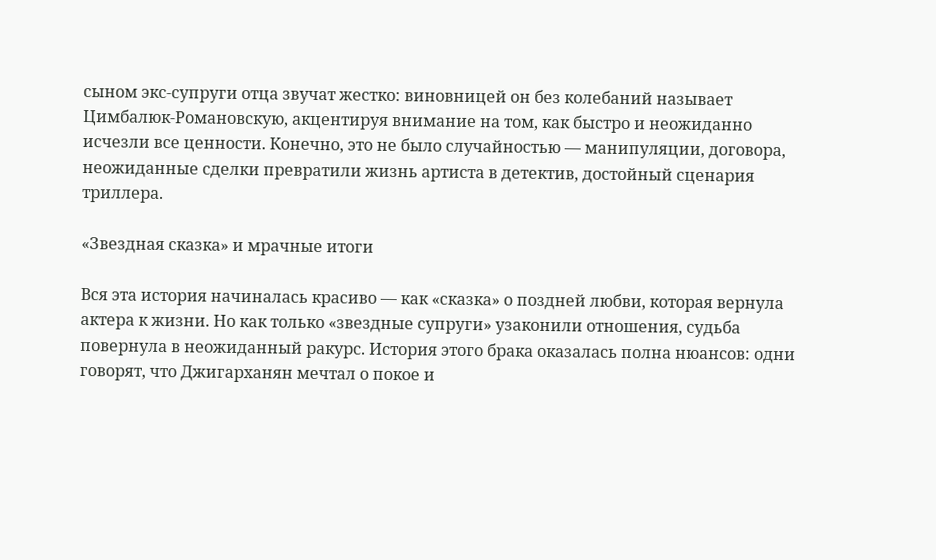сыном экс-супруги отца звучат жестко: виновницей он без колебаний называет Цимбалюк-Романовскую, акцентируя внимание на том, как быстро и неожиданно исчезли все ценности. Конечно, это не было случайностью — манипуляции, договора, неожиданные сделки превратили жизнь артиста в детектив, достойный сценария триллера.

«Звездная сказка» и мрачные итоги

Вся эта история начиналась красиво — как «сказка» о поздней любви, которая вернула актера к жизни. Но как только «звездные супруги» узаконили отношения, судьба повернула в неожиданный ракурс. История этого брака оказалась полна нюансов: одни говорят, что Джигарханян мечтал о покое и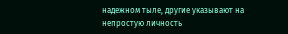надежном тыле, другие указывают на непростую личность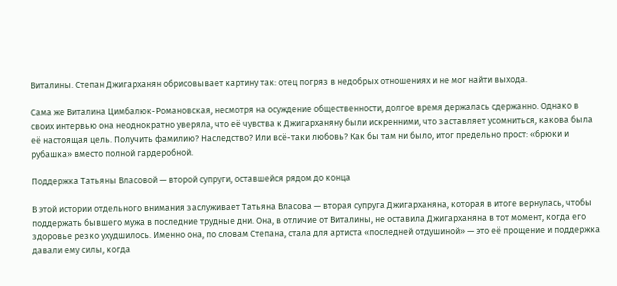Виталины. Степан Джигарханян обрисовывает картину так: отец погряз в недобрых отношениях и не мог найти выхода.

Сама же Виталина Цимбалюк-Романовская, несмотря на осуждение общественности, долгое время держалась сдержанно. Однако в своих интервью она неоднократно уверяла, что её чувства к Джигарханяну были искренними, что заставляет усомниться, какова была её настоящая цель. Получить фамилию? Наследство? Или всё-таки любовь? Как бы там ни было, итог предельно прост: «брюки и рубашка» вместо полной гардеробной.

Поддержка Татьяны Власовой — второй супруги, оставшейся рядом до конца

В этой истории отдельного внимания заслуживает Татьяна Власова — вторая супруга Джигарханяна, которая в итоге вернулась, чтобы поддержать бывшего мужа в последние трудные дни. Она, в отличие от Виталины, не оставила Джигарханяна в тот момент, когда его здоровье резко ухудшилось. Именно она, по словам Степана, стала для артиста «последней отдушиной» — это её прощение и поддержка давали ему силы, когда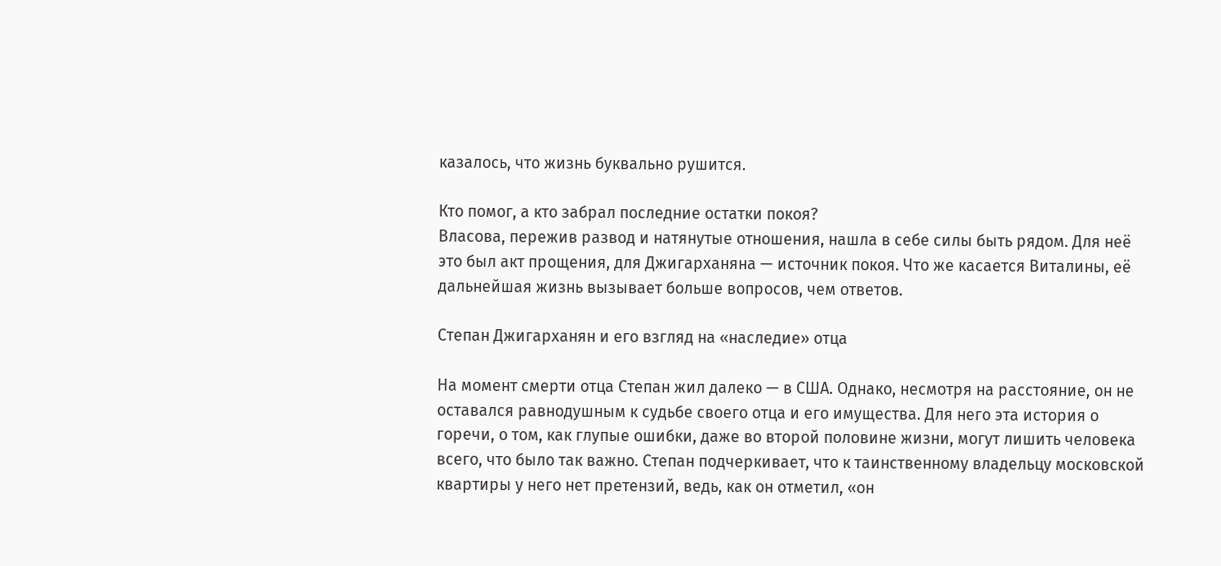казалось, что жизнь буквально рушится.

Кто помог, а кто забрал последние остатки покоя?
Власова, пережив развод и натянутые отношения, нашла в себе силы быть рядом. Для неё это был акт прощения, для Джигарханяна — источник покоя. Что же касается Виталины, её дальнейшая жизнь вызывает больше вопросов, чем ответов.

Степан Джигарханян и его взгляд на «наследие» отца

На момент смерти отца Степан жил далеко — в США. Однако, несмотря на расстояние, он не оставался равнодушным к судьбе своего отца и его имущества. Для него эта история о горечи, о том, как глупые ошибки, даже во второй половине жизни, могут лишить человека всего, что было так важно. Степан подчеркивает, что к таинственному владельцу московской квартиры у него нет претензий, ведь, как он отметил, «он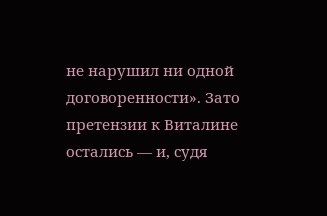не нарушил ни одной договоренности». Зато претензии к Виталине остались — и, судя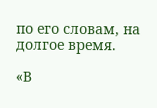по его словам, на долгое время.

«В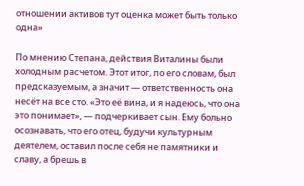отношении активов тут оценка может быть только одна»

По мнению Степана, действия Виталины были холодным расчетом. Этот итог, по его словам, был предсказуемым, а значит — ответственность она несёт на все сто. «Это её вина, и я надеюсь, что она это понимает», — подчеркивает сын. Ему больно осознавать, что его отец, будучи культурным деятелем, оставил после себя не памятники и славу, а брешь в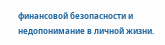финансовой безопасности и недопонимание в личной жизни.